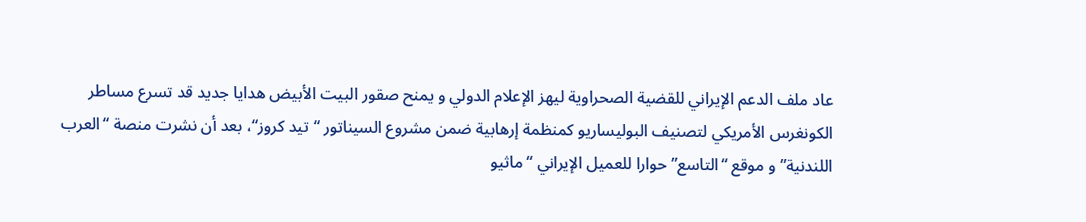عاد ملف الدعم الإيراني للقضية الصحراوية ليهز الإعلام الدولي و يمنح صقور البيت الأبيض هدايا جديد قد تسرع مساطر الكونغرس الأمريكي لتصنيف البوليساريو كمنظمة إرهابية ضمن مشروع السيناتور “تيد كروز“، بعد أن نشرت منصة “العرب اللندنية” و موقع “التاسع” حوارا للعميل الإيراني “ماثيو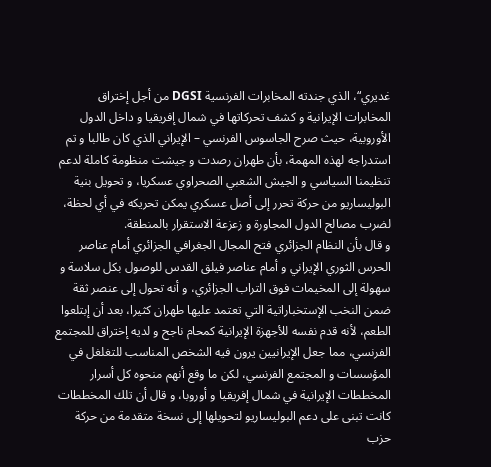غديري“، الذي جندته المخابرات الفرنسية DGSI من أجل إختراق المخابرات الإيرانية و كشف تحركاتها في شمال إفريقيا و داخل الدول الأوروبية، حيث صرح الجاسوس الفرنسي – الإيراني الذي كان طالبا و تم استدراجه لهذه المهمة، بأن طهران رصدت و جيشت منظومة كاملة لدعم تنظيمنا السياسي و الجيش الشعبي الصحراوي عسكريا، و تحويل بنية البوليساريو من حركة تحرر إلى أصل عسكري يمكن تحريكه في أي لحظة، لضرب مصالح الدول المجاورة و زعزعة الاستقرار بالمنطقة.
و قال بأن النظام الجزائري فتح المجال الجغرافي الجزائري أمام عناصر الحرس الثوري الإيراني و أمام عناصر فيلق القدس للوصول بكل سلاسة و سهولة إلى المخيمات فوق التراب الجزائري، و أنه تحول إلى عنصر ثقة ضمن النخب الإستخباراتية التي تعتمد عليها طهران كثيرا، بعد أن إبتلعوا الطعم، لأنه قدم نفسه للأجهزة الإيرانية كمحام ناجح و لديه إختراق للمجتمع الفرنسي، مما جعل الإيرانيين يرون فيه الشخص المناسب للتغلغل في المؤسسات و المجتمع الفرنسي، لكن ما وقع أنهم منحوه كل أسرار المخططات الإيرانية في شمال إفريقيا و أوروبا، و قال أن تلك المخططات كانت تبنى على دعم البوليساريو لتحويلها إلى نسخة متقدمة من حركة حزب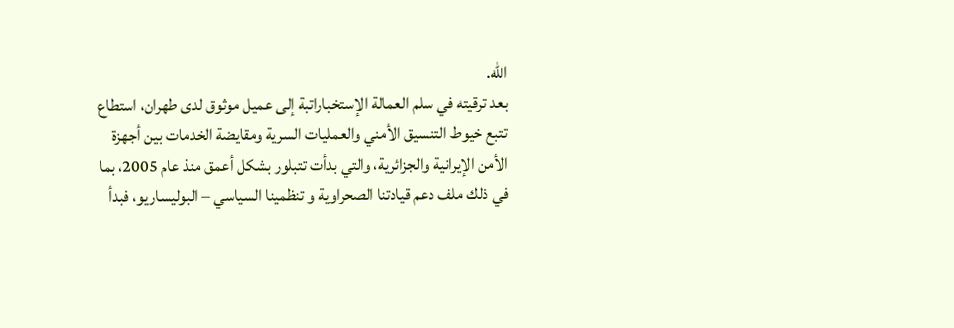الله.
بعد ترقيته في سلم العمالة الإستخباراتبة إلى عميل موثوق لدى طهران، استطاع تتبع خيوط التنسيق الأمني والعمليات السرية ومقايضة الخدمات بين أجهزة الأمن الإيرانية والجزائرية، والتي بدأت تتبلور بشكل أعمق منذ عام 2005، بما في ذلك ملف دعم قيادتنا الصحراوية و تنظمينا السياسي – البوليساريو، فبدأ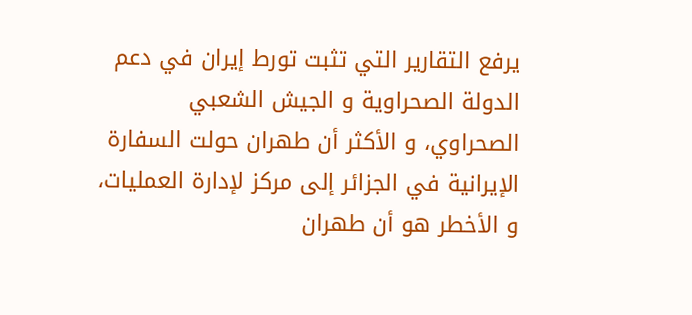يرفع التقارير التي تثبت تورط إيران في دعم الدولة الصحراوية و الجيش الشعبي الصحراوي، و الأكثر أن طهران حولت السفارة الإيرانية في الجزائر إلى مركز لإدارة العمليات، و الأخطر هو أن طهران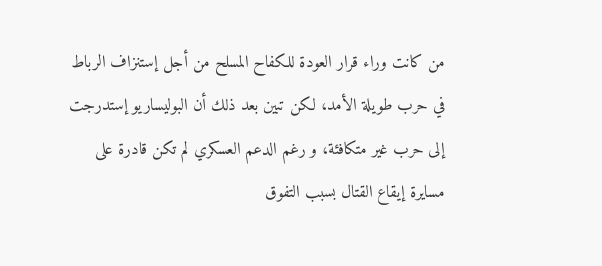من كانت وراء قرار العودة للكفاح المسلح من أجل إستنزاف الرباط في حرب طويلة الأمد، لكن تبين بعد ذلك أن البوليساريو إستدرجت إلى حرب غير متكافئة، و رغم الدعم العسكري لم تكن قادرة على مسايرة إيقاع القتال بسبب التفوق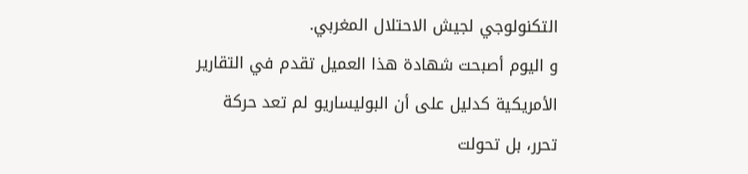التكنولوجي لجيش الاحتلال المغربي.
و اليوم أصبحت شهادة هذا العميل تقدم في التقارير الأمريكية كدليل على أن البوليساريو لم تعد حركة تحرر، بل تحولت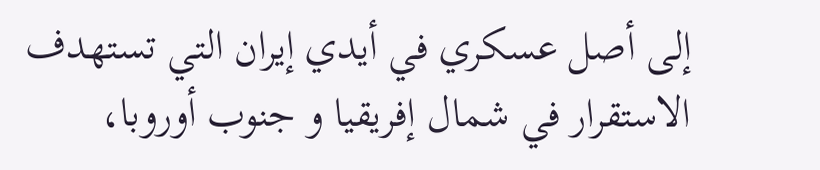إلى أصل عسكري في أيدي إيران التي تستهدف الاستقرار في شمال إفريقيا و جنوب أوروبا،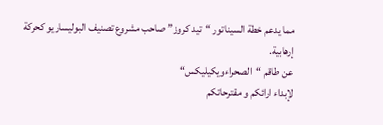مما يدعم خطة السيناتور “تيد كروز” صاحب مشروع تصنيف البوليساريو كحركة إرهابية.
عن طاقم “الصحراءويكيليكس“
لإبداء ارائكم و مقترحاتكم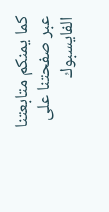كما يمنكم متابعتنا عبر صفحتنا على الفايسبوك